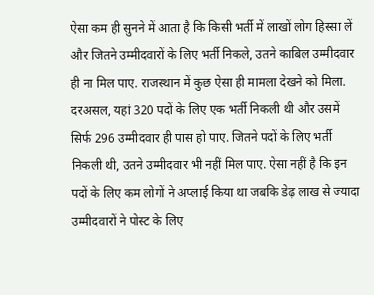ऐसा कम ही सुनने में आता है कि किसी भर्ती में लाखों लोग हिस्सा लें और जितने उम्मीदवारों के लिए भर्ती निकले, उतने काबिल उम्मीदवार ही ना मिल पाए. राजस्थान में कुछ ऐसा ही मामला देखने को मिला. दरअसल, यहां 320 पदों के लिए एक भर्ती निकली थी और उसमें सिर्फ 296 उम्मीदवार ही पास हो पाए. जितने पदों के लिए भर्ती निकली थी, उतने उम्मीदवार भी नहीं मिल पाए. ऐसा नहीं है कि इन पदों के लिए कम लोगों ने अप्लाई किया था जबकि डेढ़ लाख से ज्यादा उम्मीदवारों ने पोस्ट के लिए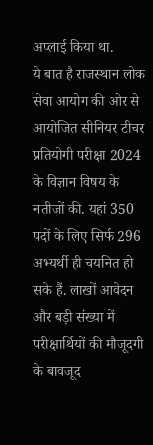अप्लाई किया था.
ये बात है राजस्थान लोक सेवा आयोग की ओर से आयोजित सीनियर टीचर प्रतियोगी परीक्षा 2024 के विज्ञान विषय के नतीजों की. यहां 350 पदों के लिए सिर्फ 296 अभ्यर्थी ही चयनित हो सके हैं. लाखों आवेदन और बड़ी संख्या में परीक्षार्थियों की मौजूदगी के बावजूद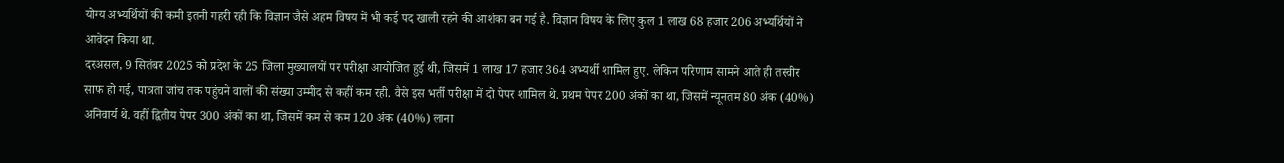योग्य अभ्यर्थियों की कमी इतनी गहरी रही कि विज्ञान जैसे अहम विषय में भी कई पद खाली रहने की आशंका बन गई है. विज्ञान विषय के लिए कुल 1 लाख 68 हजार 206 अभ्यर्थियों ने आवेदन किया था.
दरअसल, 9 सितंबर 2025 को प्रदेश के 25 जिला मुख्यालयों पर परीक्षा आयोजित हुई थी, जिसमें 1 लाख 17 हजार 364 अभ्यर्थी शामिल हुए. लेकिन परिणाम सामने आते ही तस्वीर साफ हो गई, पात्रता जांच तक पहुंचने वालों की संख्या उम्मीद से कहीं कम रही. वैसे इस भर्ती परीक्षा में दो पेपर शामिल थे. प्रथम पेपर 200 अंकों का था, जिसमें न्यूनतम 80 अंक (40%) अनिवार्य थे. वहीं द्वितीय पेपर 300 अंकों का था, जिसमें कम से कम 120 अंक (40%) लाना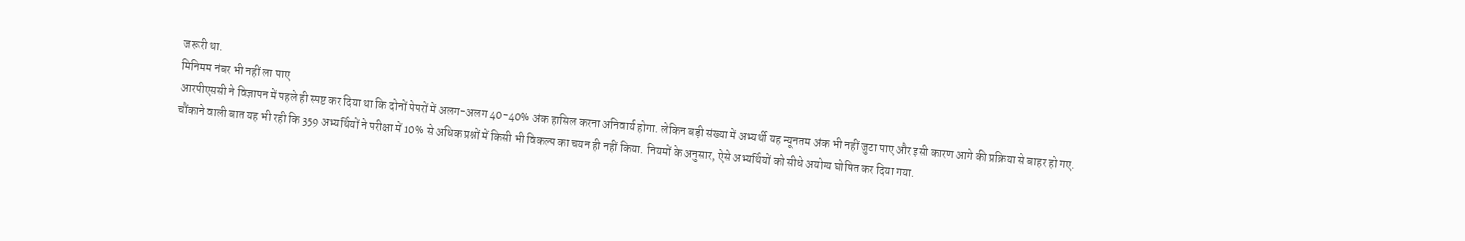जरूरी था.
मिनिमम नंबर भी नहीं ला पाए
आरपीएससी ने विज्ञापन में पहले ही स्पष्ट कर दिया था कि दोनों पेपरों में अलग-अलग 40-40% अंक हासिल करना अनिवार्य होगा. लेकिन बड़ी संख्या में अभ्यर्थी यह न्यूनतम अंक भी नहीं जुटा पाए और इसी कारण आगे की प्रक्रिया से बाहर हो गए. चौंकाने वाली बात यह भी रही कि 359 अभ्यर्थियों ने परीक्षा में 10% से अधिक प्रश्नों में किसी भी विकल्प का चयन ही नहीं किया. नियमों के अनुसार, ऐसे अभ्यर्थियों को सीधे अयोग्य घोषित कर दिया गया.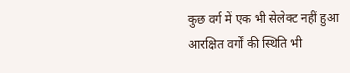कुछ वर्ग में एक भी सेलेक्ट नहीं हुआ
आरक्षित वर्गों की स्थिति भी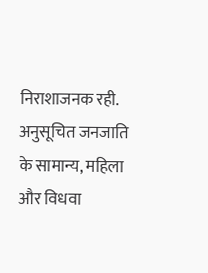निराशाजनक रही. अनुसूचित जनजाति के सामान्य, महिला और विधवा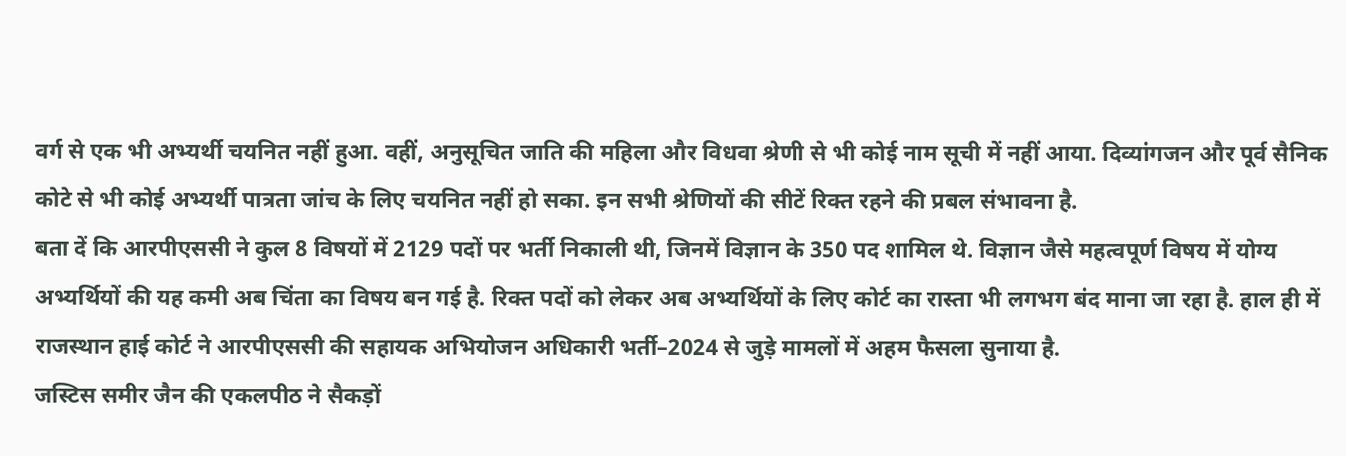वर्ग से एक भी अभ्यर्थी चयनित नहीं हुआ. वहीं, अनुसूचित जाति की महिला और विधवा श्रेणी से भी कोई नाम सूची में नहीं आया. दिव्यांगजन और पूर्व सैनिक कोटे से भी कोई अभ्यर्थी पात्रता जांच के लिए चयनित नहीं हो सका. इन सभी श्रेणियों की सीटें रिक्त रहने की प्रबल संभावना है.
बता दें कि आरपीएससी ने कुल 8 विषयों में 2129 पदों पर भर्ती निकाली थी, जिनमें विज्ञान के 350 पद शामिल थे. विज्ञान जैसे महत्वपूर्ण विषय में योग्य अभ्यर्थियों की यह कमी अब चिंता का विषय बन गई है. रिक्त पदों को लेकर अब अभ्यर्थियों के लिए कोर्ट का रास्ता भी लगभग बंद माना जा रहा है. हाल ही में राजस्थान हाई कोर्ट ने आरपीएससी की सहायक अभियोजन अधिकारी भर्ती–2024 से जुड़े मामलों में अहम फैसला सुनाया है.
जस्टिस समीर जैन की एकलपीठ ने सैकड़ों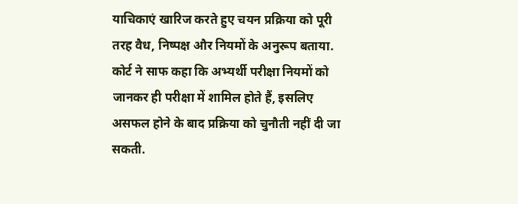याचिकाएं खारिज करते हुए चयन प्रक्रिया को पूरी तरह वैध, निष्पक्ष और नियमों के अनुरूप बताया. कोर्ट ने साफ कहा कि अभ्यर्थी परीक्षा नियमों को जानकर ही परीक्षा में शामिल होते हैं, इसलिए असफल होने के बाद प्रक्रिया को चुनौती नहीं दी जा सकती.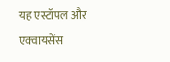यह एस्टॉपल और एक्वायसेंस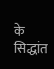के सिद्धांत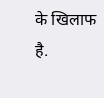के खिलाफ है.